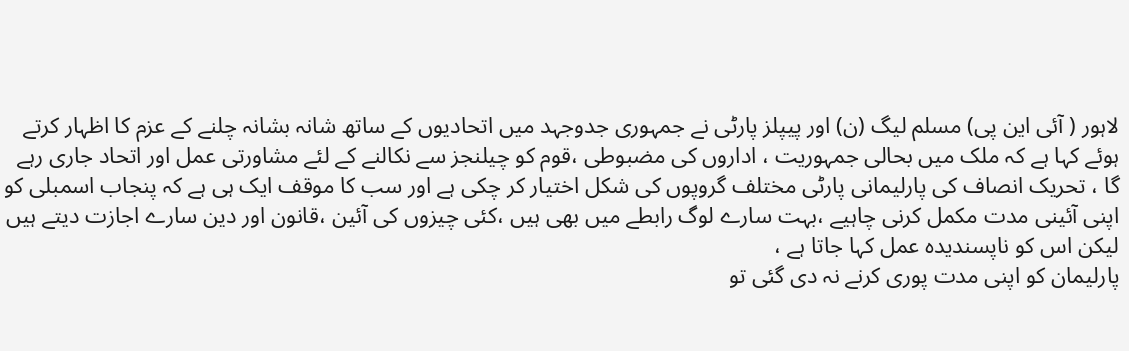لاہور ( آئی این پی) مسلم لیگ (ن) اور پیپلز پارٹی نے جمہوری جدوجہد میں اتحادیوں کے ساتھ شانہ بشانہ چلنے کے عزم کا اظہار کرتے ہوئے کہا ہے کہ ملک میں بحالی جمہوریت ، اداروں کی مضبوطی ،قوم کو چیلنجز سے نکالنے کے لئے مشاورتی عمل اور اتحاد جاری رہے گا ، تحریک انصاف کی پارلیمانی پارٹی مختلف گروپوں کی شکل اختیار کر چکی ہے اور سب کا موقف ایک ہی ہے کہ پنجاب اسمبلی کو اپنی آئینی مدت مکمل کرنی چاہیے ،بہت سارے لوگ رابطے میں بھی ہیں ،کئی چیزوں کی آئین ،قانون اور دین سارے اجازت دیتے ہیں لیکن اس کو ناپسندیدہ عمل کہا جاتا ہے ،
پارلیمان کو اپنی مدت پوری کرنے نہ دی گئی تو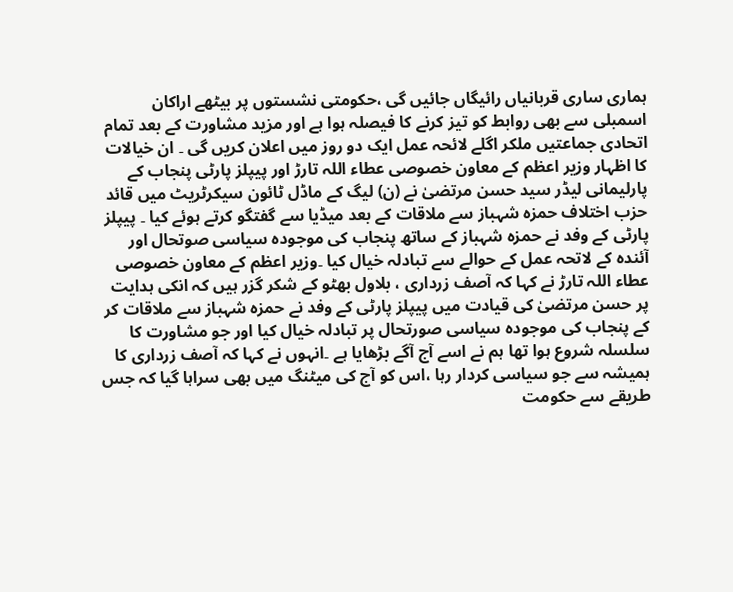ہماری ساری قربانیاں رائیگاں جائیں گی ،حکومتی نشستوں پر بیٹھے اراکان اسمبلی سے بھی روابط کو تیز کرنے کا فیصلہ ہوا ہے اور مزید مشاورت کے بعد تمام اتحادی جماعتیں ملکر اگلے لائحہ عمل ایک دو روز میں اعلان کریں گی ۔ ان خیالات کا اظہار وزیر اعظم کے معاون خصوصی عطاء اللہ تارڑ اور پیپلز پارٹی پنجاب کے پارلیمانی لیڈر سید حسن مرتضیٰ نے (ن) لیگ کے ماڈل ٹائون سیکرٹریٹ میں قائد حزب اختلاف حمزہ شہباز سے ملاقات کے بعد میڈیا سے گفتگو کرتے ہوئے کیا ۔ پیپلز پارٹی کے وفد نے حمزہ شہباز کے ساتھ پنجاب کی موجودہ سیاسی صوتحال اور آئندہ کے لاتحہ عمل کے حوالے سے تبادلہ خیال کیا ۔وزیر اعظم کے معاون خصوصی عطاء اللہ تارڑ نے کہا کہ آصف زرداری ، بلاول بھٹو کے شکر گزر ہیں کہ انکی ہدایت پر حسن مرتضیٰ کی قیادت میں پیپلز پارٹی کے وفد نے حمزہ شہباز سے ملاقات کر کے پنجاب کی موجودہ سیاسی صورتحال پر تبادلہ خیال کیا اور جو مشاورت کا سلسلہ شروع ہوا تھا ہم نے اسے آج آگے بڑھایا ہے ۔انہوں نے کہا کہ آصف زرداری کا ہمیشہ سے جو سیاسی کردار رہا ،اس کو آج کی میٹنگ میں بھی سراہا گیا کہ جس طریقے سے حکومت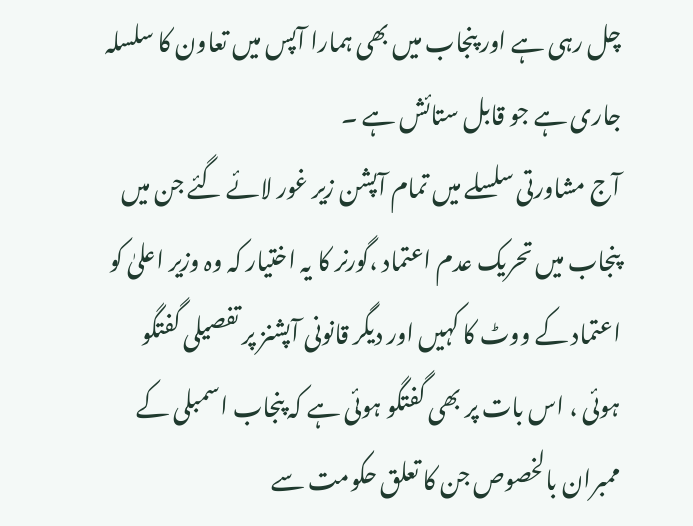چل رہی ہے اور پنجاب میں بھی ہمارا آپس میں تعاون کا سلسلہ جاری ہے جو قابل ستائش ہے ۔
آج مشاورتی سلسلے میں تمام آپشن زیر غور لائے گئے جن میں پنجاب میں تحریک عدم اعتماد ،گورنر کا یہ اختیار کہ وہ وزیر اعلیٰ کو اعتماد کے ووٹ کا کہیں اور دیگر قانونی آپشنز پر تفصیلی گفتگو ہوئی ، اس بات پر بھی گفتگو ہوئی ہے کہ پنجاب اسمبلی کے ممبران بالخصوص جن کا تعلق حکومت سے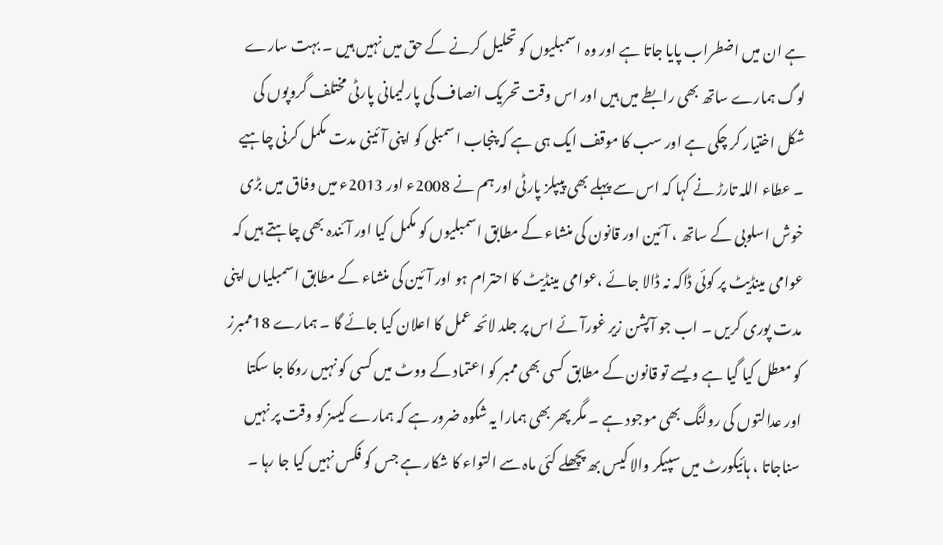ہے ان میں اضطراب پایا جاتا ہے اور وہ اسمبلیوں کو تحلیل کرنے کے حق میں نہیں ہیں ۔ بہت سارے لوگ ہمارے ساتھ بھی رابطے میں ہیں اور اس وقت تحریک انصاف کی پارلیمانی پارٹی مختلف گروپوں کی شکل اختیار کر چکی ہے اور سب کا موقف ایک ہی ہے کہ پنجاب اسمبلی کو اپنی آئینی مدت مکمل کرنی چاہیے ۔ عطاء اللہ تارڑ نے کہا کہ اس سے پہلے بھی پیپلز پارٹی اور ہم نے 2008ء اور 2013ء میں وفاق میں بڑی خوش اسلوبی کے ساتھ ، آئین اور قانون کی منشاء کے مطابق اسمبلیوں کو مکمل کیا اور آئندہ بھی چاہتے ہیں کہ عوامی مینڈیٹ پر کوئی ڈاکہ نہ ڈالا جائے ،عوامی مینڈیٹ کا احترام ہو اور آئین کی منشاء کے مطابق اسمبلیاں اپنی مدت پوری کریں ۔ اب جو آپشن زیر غورآئے اس پر جلد لائحہ عمل کا اعلان کیا جائے گا ۔ ہمارے 18ممبرز کو معطل کیا گیا ہے ویسے تو قانون کے مطابق کسی بھی ممبر کو اعتماد کے ووٹ میں کسی کو نہیں روکا جا سکتا اور عدالتوں کی رولنگ بھی موجود ہے ۔ مگر پھر بھی ہمارا یہ شکوہ ضرور ہے کہ ہمارے کیسز کو وقت پر نہیں سناجاتا ، ہائیکورٹ میں سپیکر والا کیس بھ پچھلے کئی ماہ سے التواء کا شکار ہے جس کو فکس نہیں کیا جا رہا ۔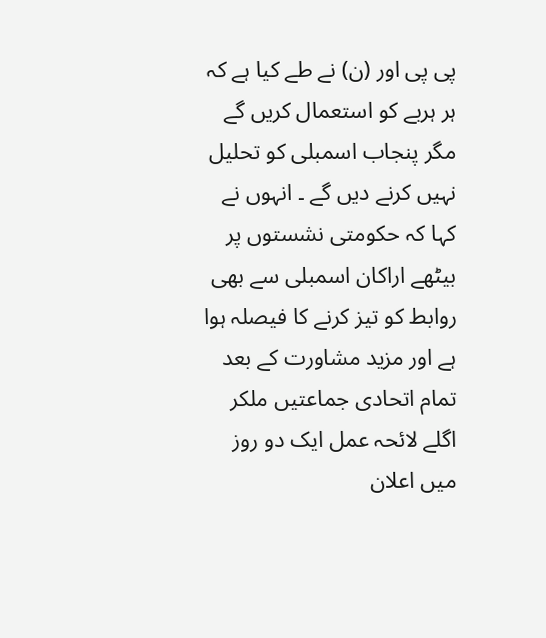پی پی اور (ن) نے طے کیا ہے کہ ہر ہربے کو استعمال کریں گے مگر پنجاب اسمبلی کو تحلیل نہیں کرنے دیں گے ۔ انہوں نے کہا کہ حکومتی نشستوں پر بیٹھے اراکان اسمبلی سے بھی روابط کو تیز کرنے کا فیصلہ ہوا ہے اور مزید مشاورت کے بعد تمام اتحادی جماعتیں ملکر اگلے لائحہ عمل ایک دو روز میں اعلان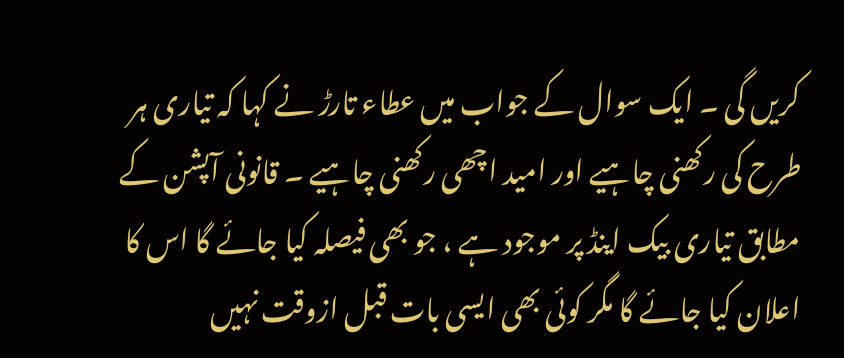کریں گی ۔ ایک سوال کے جواب میں عطاء تارڑ نے کہا کہ تیاری ہر طرح کی رکھنی چاہیے اور امید اچھی رکھنی چاہیے ۔ قانونی آپشن کے مطابق تیاری بیک اینڈ پر موجود ہے ، جو بھی فیصلہ کیا جائے گا اس کا اعلان کیا جائے گا مگر کوئی بھی ایسی بات قبل ازوقت نہیں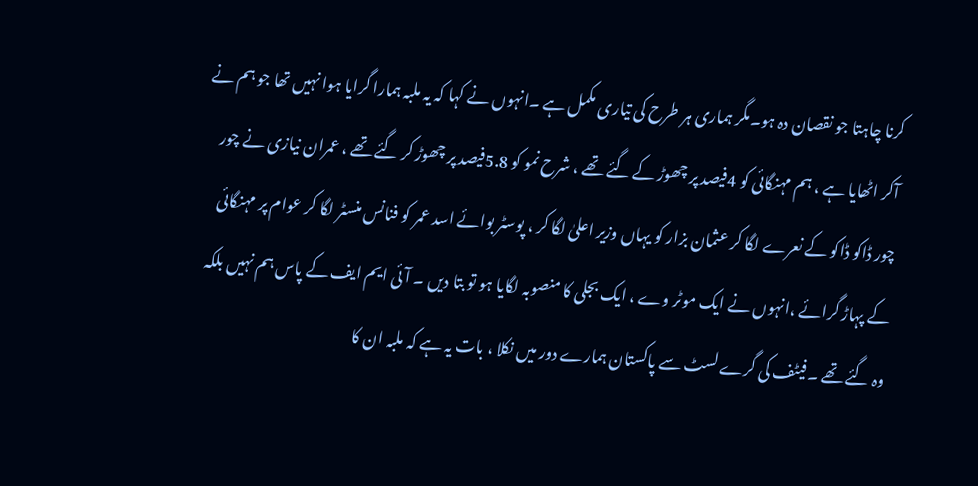کرنا چاہتا جو نقصان دہ ہو۔مگر ہماری ہر طرح کی تیاری مکمل ہے ۔انہوں نے کہا کہ یہ ملبہ ہمارا گرایا ہوا نہیں تھا جو ہم نے آکر اٹھایا ہے ، ہم مہنگائی کو 4فیصد پر چھوڑ کے گئے تھے ، شرح نمو کو 5.8فیصد پر چھوڑ کر گئے تھے ، عمران نیازی نے چور چور ڈاکو ڈاکو کے نعرے لگا کر عثمان بزار کو یہاں وزیر اعلیٰ لگا کر ، پوسٹر بوائے اسد عمر کو فنانس منسٹر لگا کر عوام پر مہنگائی کے پہاڑ گرائے ،انہوں نے ایک موٹر وے ، ایک بجلی کا منصوبہ لگایا ہو تو بتا دیں ۔ آئی ایم ایف کے پاس ہم نہیں بلکہ وہ گئے تھے ۔فیٹف کی گرے لسٹ سے پاکستان ہمارے دور میں نکلا ، بات یہ ہے کہ ملبہ ان کا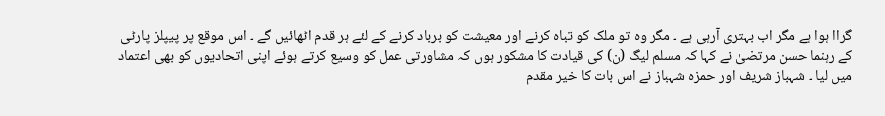گراا ہوا ہے مگر اب بہتری آرہی ہے ۔ مگر وہ تو ملک کو تباہ کرنے اور معیشت کو برباد کرنے کے لئے ہر قدم اٹھائیں گے ۔ اس موقع پر پیپلز پارٹی کے رہنما حسن مرتضیٰ نے کہا کہ مسلم لیگ (ن) کی قیادت کا مشکور ہوں کہ مشاورتی عمل کو وسیع کرتے ہوئے اپنی اتحادیوں کو بھی اعتماد میں لیا ۔ شہباز شریف اور حمزہ شہباز نے اس بات کا خیر مقدم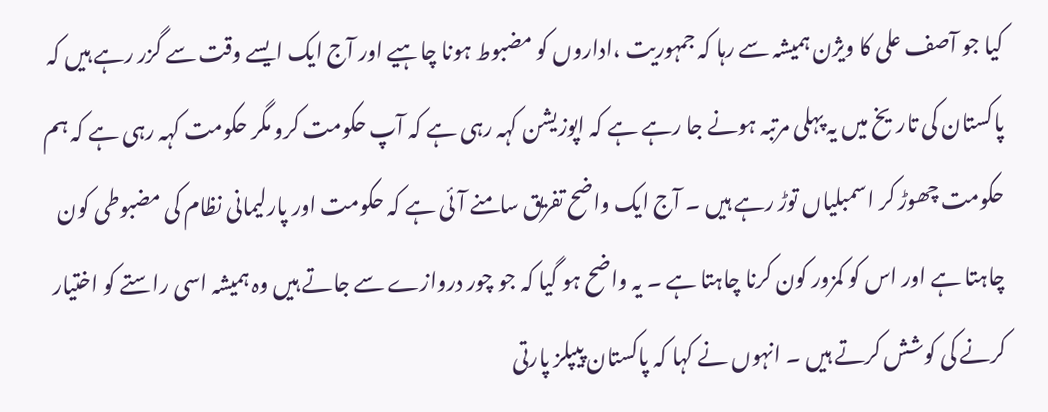کیا جو آصف علی کا ویژن ہمیشہ سے رہا کہ جمہوریت ،اداروں کو مضبوط ہونا چاہیے اور آج ایک ایسے وقت سے گزر رہے ہیں کہ پاکستان کی تاریخ میں یہ پہلی مرتبہ ہونے جا رہے ہے کہ اپوزیشن کہہ رہی ہے کہ آپ حکومت کرو مگر حکومت کہہ رہی ہے کہ ہم حکومت چھوڑ کر اسمبلیاں توڑ رہے ہیں ۔ آج ایک واضح تفریق سامنے آئی ہے کہ حکومت اور پارلیمانی نظام کی مضبوطی کون چاہتا ہے اور اس کو کمزور کون کرنا چاہتا ہے ۔ یہ واضح ہو گیا کہ جو چور دروازے سے جاتے ہیں وہ ہمیشہ اسی راستے کو اختیار کرنے کی کوشش کرتے ہیں ۔ انہوں نے کہا کہ پاکستان پیپلز پارتی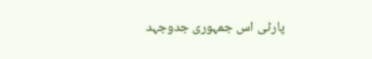پارٹی اس جمہوری جدوجہد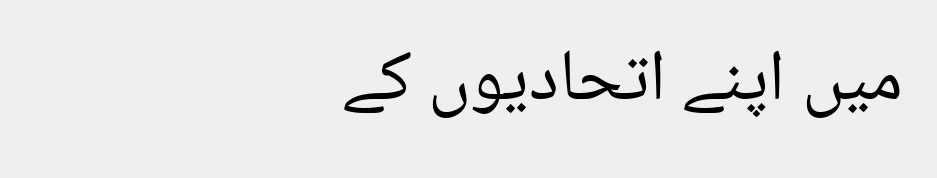میں اپنے اتحادیوں کے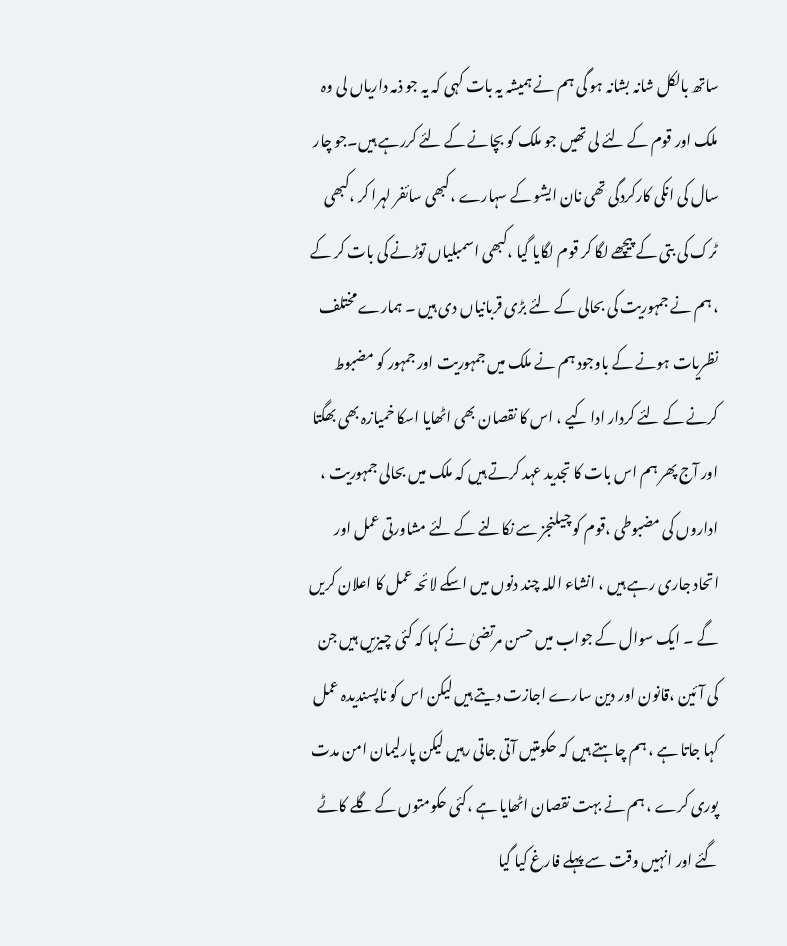ساتھ بالکل شانہ بشانہ ہو گی ہم نے ہمیشہ یہ بات کہی کہ یہ جو ذمہ داریاں لی وہ ملک اور قوم کے لئے لی تھیں جو ملک کو بچانے کے لئے کررہے ہیں۔جو چار سال کی انکی کارکردگی تھی نان ایشو کے سہارے ،کبھی سائفر لہرا کر ،کبھی ٹرک کی بتی کے پیچھے لگا کر قوم لگایا گیا ،کبھی اسمبلیاں توڑنے کی بات کر کے ، ہم نے جمہوریت کی بحالی کے لئے بڑی قربانیاں دی ہیں ۔ ہمارے مختلف نظریات ہونے کے باوجود ہم نے ملک میں جمہوریت اور جمہور کو مضبوط کرنے کے لئے کردار ادا کیے ، اس کا نقصان بھی اٹھایا اسکا خمیازہ بھی بھگتا اور آج پھر ہم اس بات کا تجدید عہد کرتے ہیں کہ ملک میں بحالی جمہوریت ، اداروں کی مضبوطی ،قوم کو چیلنجز سے نکالنے کے لئے مشاورتی عمل اور اتحاد جاری رہے ہیں ، انشاء اللہ چند دنوں میں اسکے لائحہ عمل کا اعلان کریں گے ۔ ایک سوال کے جواب میں حسن مرتضیٰ نے کہا کہ کئی چیزیں ہیں جن کی آئین ،قانون اور دین سارے اجازت دیتے ہیں لیکن اس کو ناپسندیدہ عمل کہا جاتا ہے ، ہم چاہتے ہیں کہ حکومتیں آتی جاتی رہیں لیکن پارلیمان امن مدت پوری کرے ، ہم نے بہت نقصان اٹھایا ہے ،کئی حکومتوں کے گلے کاٹے گئے اور انہیں وقت سے پہلے فارغ کیا گیا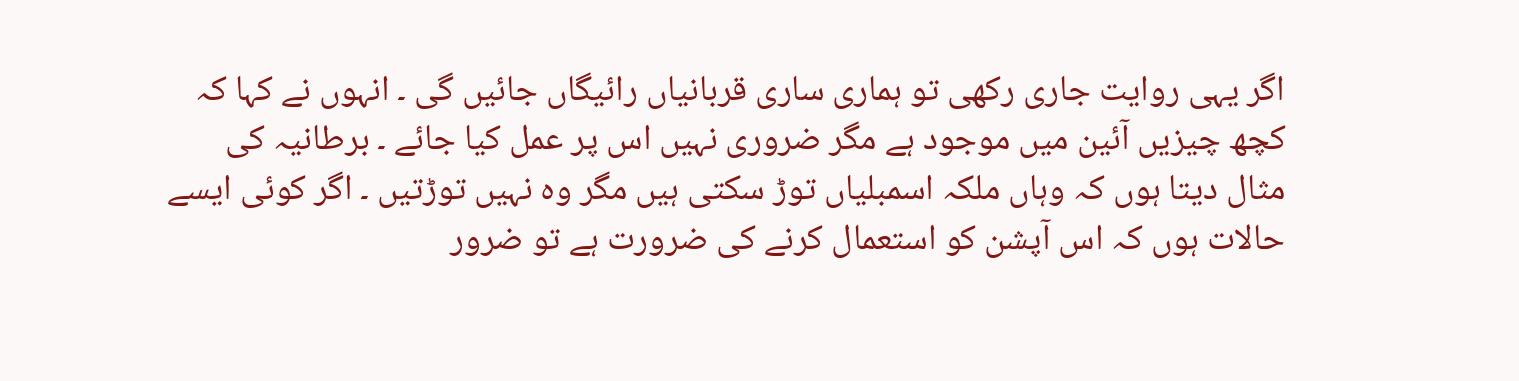اگر یہی روایت جاری رکھی تو ہماری ساری قربانیاں رائیگاں جائیں گی ۔ انہوں نے کہا کہ کچھ چیزیں آئین میں موجود ہے مگر ضروری نہیں اس پر عمل کیا جائے ۔ برطانیہ کی مثال دیتا ہوں کہ وہاں ملکہ اسمبلیاں توڑ سکتی ہیں مگر وہ نہیں توڑتیں ۔ اگر کوئی ایسے حالات ہوں کہ اس آپشن کو استعمال کرنے کی ضرورت ہے تو ضرور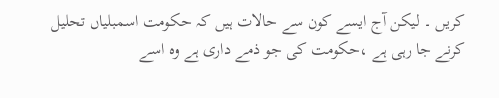کریں ۔ لیکن آج ایسے کون سے حالات ہیں کہ حکومت اسمبلیاں تحلیل کرنے جا رہی ہے ،حکومت کی جو ذمے داری ہے وہ اسے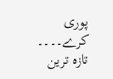پوری کرے۔۔۔۔
تازہ ترین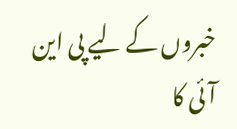خبروں کے لیے پی این آئی کا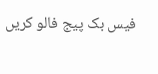فیس بک پیج فالو کریں